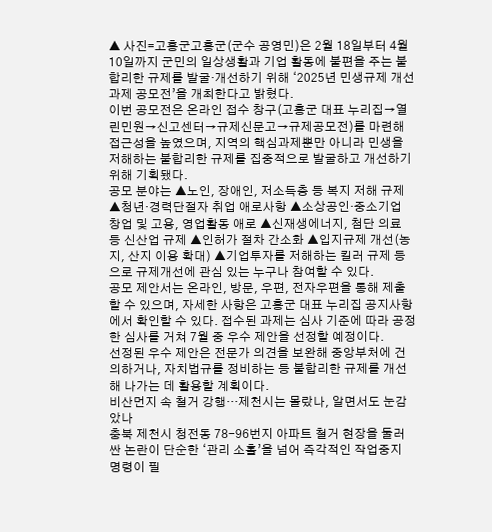▲ 사진=고흥군고흥군(군수 공영민)은 2월 18일부터 4월 10일까지 군민의 일상생활과 기업 활동에 불편을 주는 불합리한 규제를 발굴·개선하기 위해 ‘2025년 민생규제 개선과제 공모전’을 개최한다고 밝혔다.
이번 공모전은 온라인 접수 창구(고흥군 대표 누리집→열린민원→신고센터→규제신문고→규제공모전)를 마련해 접근성을 높였으며, 지역의 핵심과제뿐만 아니라 민생을 저해하는 불합리한 규제를 집중적으로 발굴하고 개선하기 위해 기획됐다.
공모 분야는 ▲노인, 장애인, 저소득층 등 복지 저해 규제 ▲청년·경력단절자 취업 애로사항 ▲소상공인·중소기업 창업 및 고용, 영업활동 애로 ▲신재생에너지, 첨단 의료 등 신산업 규제 ▲인허가 절차 간소화 ▲입지규제 개선(농지, 산지 이용 확대) ▲기업투자를 저해하는 킬러 규제 등으로 규제개선에 관심 있는 누구나 참여할 수 있다.
공모 제안서는 온라인, 방문, 우편, 전자우편을 통해 제출할 수 있으며, 자세한 사항은 고흥군 대표 누리집 공지사항에서 확인할 수 있다. 접수된 과제는 심사 기준에 따라 공정한 심사를 거쳐 7월 중 우수 제안을 선정할 예정이다.
선정된 우수 제안은 전문가 의견을 보완해 중앙부처에 건의하거나, 자치법규를 정비하는 등 불합리한 규제를 개선해 나가는 데 활용할 계획이다.
비산먼지 속 철거 강행…제천시는 몰랐나, 알면서도 눈감았나
충북 제천시 청전동 78-96번지 아파트 철거 현장을 둘러싼 논란이 단순한 ‘관리 소홀’을 넘어 즉각적인 작업중지 명령이 필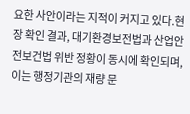요한 사안이라는 지적이 커지고 있다.현장 확인 결과, 대기환경보전법과 산업안전보건법 위반 정황이 동시에 확인되며, 이는 행정기관의 재량 문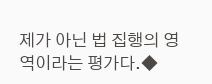제가 아닌 법 집행의 영역이라는 평가다.◆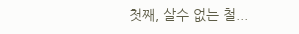첫째, 살수 없는 철...